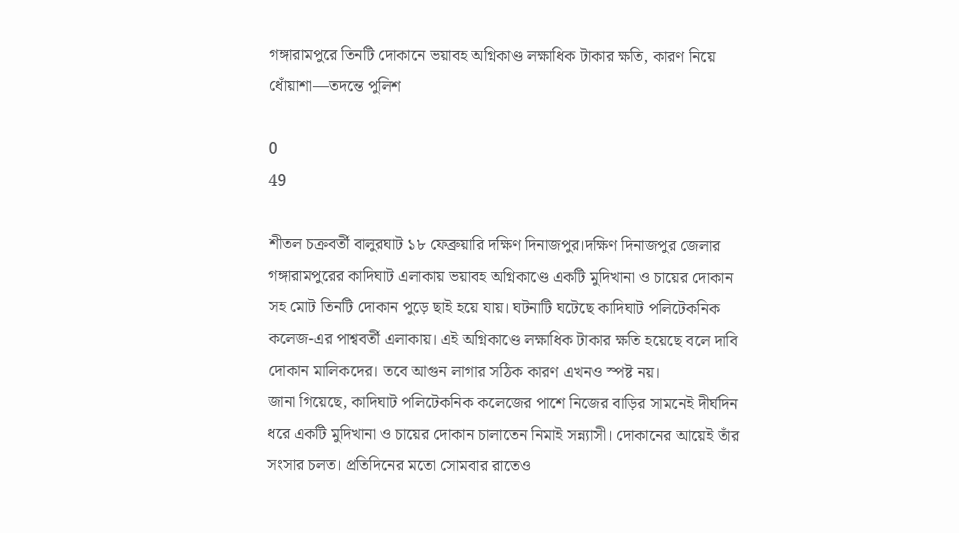গঙ্গারামপুরে তিনটি দোকানে ভয়াবহ অগ্নিকাণ্ড লক্ষাধিক টাকার ক্ষতি, কারণ নিয়ে ধোঁয়াশা—তদন্তে পুলিশ

0
49

শীতল চক্রবর্তী বালুরঘাট ১৮ ফেব্রুয়ারি দক্ষিণ দিনাজপুর।দক্ষিণ দিনাজপুর জেলার গঙ্গারামপুরের কাদিঘাট এলাকায় ভয়াবহ অগ্নিকাণ্ডে একটি মুদিখানা ও চায়ের দোকান সহ মোট তিনটি দোকান পুড়ে ছাই হয়ে যায়। ঘটনাটি ঘটেছে কাদিঘাট পলিটেকনিক কলেজ-এর পাশ্ববর্তী এলাকায়। এই অগ্নিকাণ্ডে লক্ষাধিক টাকার ক্ষতি হয়েছে বলে দাবি দোকান মালিকদের। তবে আগুন লাগার সঠিক কারণ এখনও স্পষ্ট নয়।
জানা গিয়েছে, কাদিঘাট পলিটেকনিক কলেজের পাশে নিজের বাড়ির সামনেই দীর্ঘদিন ধরে একটি মুদিখানা ও চায়ের দোকান চালাতেন নিমাই সন্ন্যাসী। দোকানের আয়েই তাঁর সংসার চলত। প্রতিদিনের মতো সোমবার রাতেও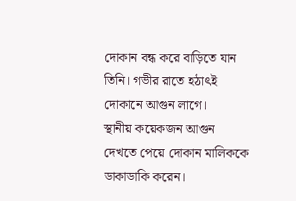দোকান বন্ধ করে বাড়িতে যান তিনি। গভীর রাতে হঠাৎই দোকানে আগুন লাগে।
স্থানীয় কয়েকজন আগুন দেখতে পেয়ে দোকান মালিককে ডাকাডাকি করেন।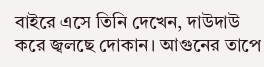বাইরে এসে তিনি দেখেন, দাউদাউ করে জ্বলছে দোকান। আগুনের তাপে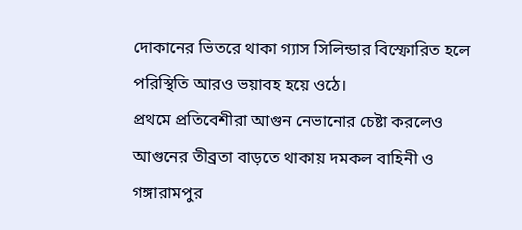দোকানের ভিতরে থাকা গ্যাস সিলিন্ডার বিস্ফোরিত হলে পরিস্থিতি আরও ভয়াবহ হয়ে ওঠে।
প্রথমে প্রতিবেশীরা আগুন নেভানোর চেষ্টা করলেও আগুনের তীব্রতা বাড়তে থাকায় দমকল বাহিনী ও গঙ্গারামপুর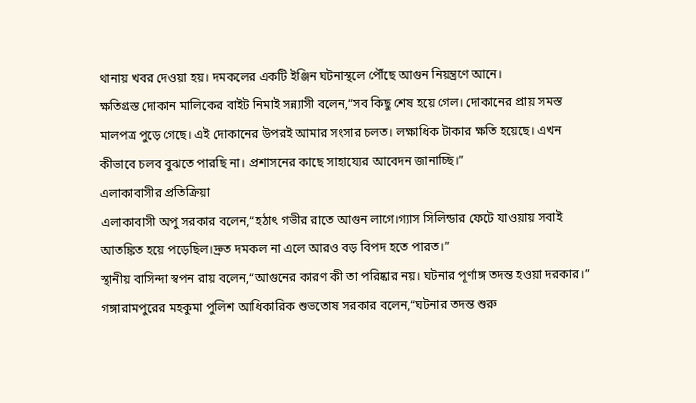থানায় খবর দেওয়া হয়। দমকলের একটি ইঞ্জিন ঘটনাস্থলে পৌঁছে আগুন নিয়ন্ত্রণে আনে।
ক্ষতিগ্রস্ত দোকান মালিকের বাইট নিমাই সন্ন্যাসী বলেন,“সব কিছু শেষ হয়ে গেল। দোকানের প্রায় সমস্ত মালপত্র পুড়ে গেছে। এই দোকানের উপরই আমার সংসার চলত। লক্ষাধিক টাকার ক্ষতি হয়েছে। এখন কীভাবে চলব বুঝতে পারছি না। প্রশাসনের কাছে সাহায্যের আবেদন জানাচ্ছি।”
এলাকাবাসীর প্রতিক্রিয়া
এলাকাবাসী অপু সরকার বলেন,“হঠাৎ গভীর রাতে আগুন লাগে।গ্যাস সিলিন্ডার ফেটে যাওয়ায় সবাই আতঙ্কিত হয়ে পড়েছিল।দ্রুত দমকল না এলে আরও বড় বিপদ হতে পারত।”
স্থানীয় বাসিন্দা স্বপন রায় বলেন,“আগুনের কারণ কী তা পরিষ্কার নয়। ঘটনার পূর্ণাঙ্গ তদন্ত হওয়া দরকার।”
গঙ্গারামপুরের মহকুমা পুলিশ আধিকারিক শুভতোষ সরকার বলেন,“ঘটনার তদন্ত শুরু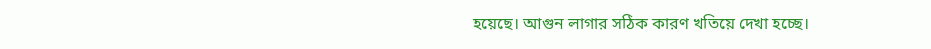হয়েছে। আগুন লাগার সঠিক কারণ খতিয়ে দেখা হচ্ছে।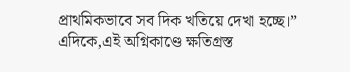প্রাথমিকভাবে সব দিক খতিয়ে দেখা হচ্ছে।”
এদিকে,এই অগ্নিকাণ্ডে ক্ষতিগ্রস্ত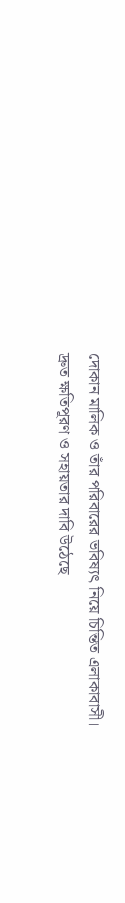দোকান মালিক ও তাঁর পরিবারের ভবিষ্যৎ নিয়ে চিন্তিত এলাকাবাসী। দ্রুত ক্ষতিপূরণ ও সহায়তার দাবি উঠেছে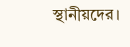স্থানীয়দের।